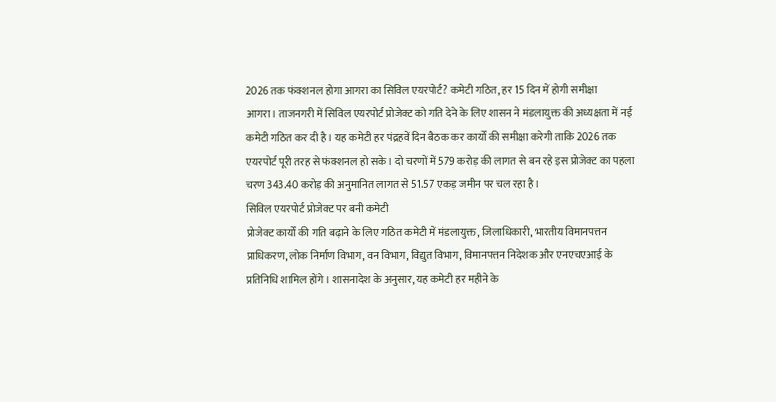2026 तक फंक्शनल होगा आगरा का सिविल एयरपोर्ट? कमेटी गठित, हर 15 दिन में होगी समीक्षा
आगरा। ताजनगरी में सिविल एयरपोर्ट प्रोजेक्ट को गति देने के लिए शासन ने मंडलायुक्त की अध्यक्षता में नई कमेटी गठित कर दी है। यह कमेटी हर पंद्रहवें दिन बैठक कर कार्यों की समीक्षा करेगी ताकि 2026 तक एयरपोर्ट पूरी तरह से फंक्शनल हो सके। दो चरणों में 579 करोड़ की लागत से बन रहे इस प्रोजेक्ट का पहला चरण 343.40 करोड़ की अनुमानित लागत से 51.57 एकड़ जमीन पर चल रहा है।
सिविल एयरपोर्ट प्रोजेक्ट पर बनी कमेटी
प्रोजेक्ट कार्यों की गति बढ़ाने के लिए गठित कमेटी में मंडलायुक्त, जिलाधिकारी, भारतीय विमानपत्तन प्राधिकरण, लोक निर्माण विभाग, वन विभाग, विद्युत विभाग, विमानपत्तन निदेशक और एनएचएआई के प्रतिनिधि शामिल होंगे। शासनादेश के अनुसार, यह कमेटी हर महीने के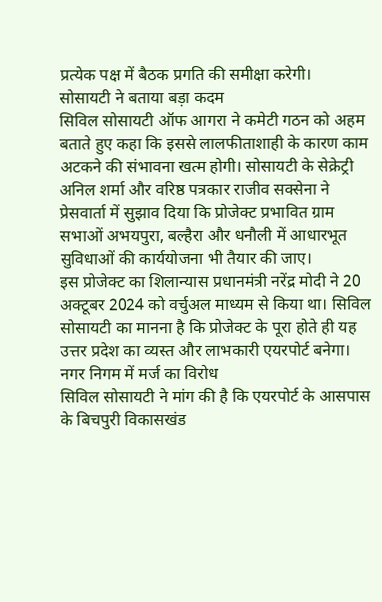प्रत्येक पक्ष में बैठक प्रगति की समीक्षा करेगी।
सोसायटी ने बताया बड़ा कदम
सिविल सोसायटी ऑफ आगरा ने कमेटी गठन को अहम बताते हुए कहा कि इससे लालफीताशाही के कारण काम अटकने की संभावना खत्म होगी। सोसायटी के सेक्रेट्री अनिल शर्मा और वरिष्ठ पत्रकार राजीव सक्सेना ने प्रेसवार्ता में सुझाव दिया कि प्रोजेक्ट प्रभावित ग्राम सभाओं अभयपुरा, बल्हैरा और धनौली में आधारभूत सुविधाओं की कार्ययोजना भी तैयार की जाए।
इस प्रोजेक्ट का शिलान्यास प्रधानमंत्री नरेंद्र मोदी ने 20 अक्टूबर 2024 को वर्चुअल माध्यम से किया था। सिविल सोसायटी का मानना है कि प्रोजेक्ट के पूरा होते ही यह उत्तर प्रदेश का व्यस्त और लाभकारी एयरपोर्ट बनेगा।
नगर निगम में मर्ज का विरोध
सिविल सोसायटी ने मांग की है कि एयरपोर्ट के आसपास के बिचपुरी विकासखंड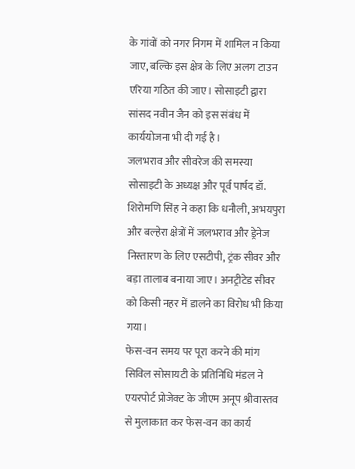के गांवों को नगर निगम में शामिल न किया जाए, बल्कि इस क्षेत्र के लिए अलग टाउन एरिया गठित की जाए। सोसाइटी द्वारा सांसद नवीन जैन को इस संबंध में कार्ययोजना भी दी गई है।
जलभराव और सीवरेज की समस्या
सोसाइटी के अध्यक्ष और पूर्व पार्षद डॉ. शिरोमणि सिंह ने कहा कि धनौली, अभयपुरा और बल्हेरा क्षेत्रों में जलभराव और ड्रेनेज निस्तारण के लिए एसटीपी, ट्रंक सीवर और बड़ा तालाब बनाया जाए। अनट्रीटेड सीवर को किसी नहर में डालने का विरोध भी किया गया।
फेस-वन समय पर पूरा करने की मांग
सिविल सोसायटी के प्रतिनिधि मंडल ने एयरपोर्ट प्रोजेक्ट के जीएम अनूप श्रीवास्तव से मुलाकात कर फेस-वन का कार्य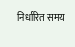निर्धारित समय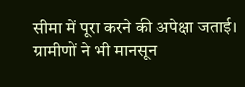सीमा में पूरा करने की अपेक्षा जताई। ग्रामीणों ने भी मानसून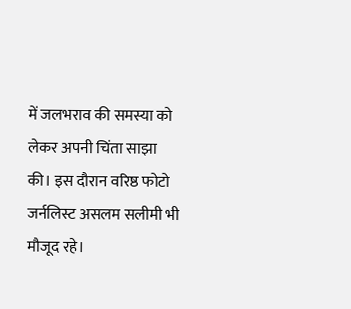में जलभराव की समस्या को लेकर अपनी चिंता साझा की। इस दौरान वरिष्ठ फोटो जर्नलिस्ट असलम सलीमी भी मौजूद रहे।